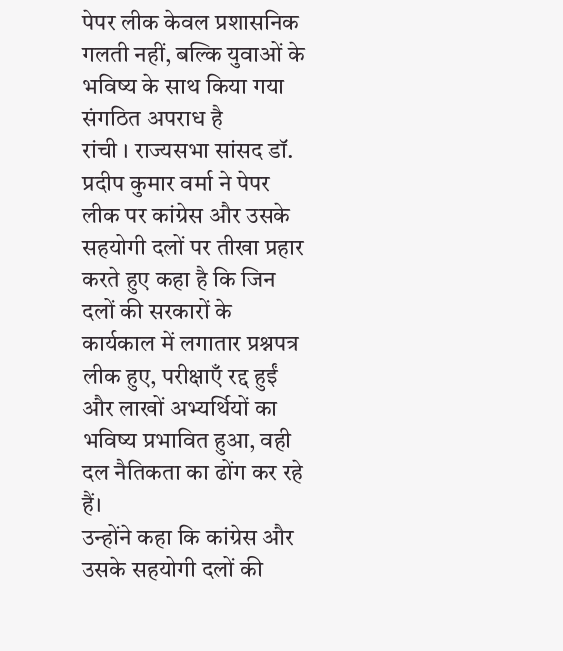पेपर लीक केवल प्रशासनिक गलती नहीं, बल्कि युवाओं के भविष्य के साथ किया गया संगठित अपराध है
रांची । राज्यसभा सांसद डॉ. प्रदीप कुमार वर्मा ने पेपर लीक पर कांग्रेस और उसके सहयोगी दलों पर तीखा प्रहार करते हुए कहा है कि जिन दलों की सरकारों के कार्यकाल में लगातार प्रश्नपत्र लीक हुए, परीक्षाएँ रद्द हुईं और लाखों अभ्यर्थियों का भविष्य प्रभावित हुआ, वही दल नैतिकता का ढोंग कर रहे हैं।
उन्होंने कहा कि कांग्रेस और उसके सहयोगी दलों की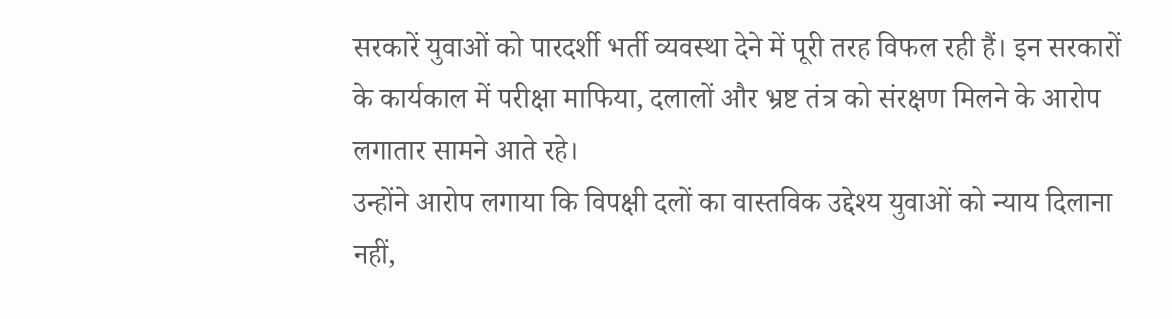सरकारें युवाओं को पारदर्शी भर्ती व्यवस्था देने में पूरी तरह विफल रही हैं। इन सरकारों के कार्यकाल में परीक्षा माफिया, दलालों और भ्रष्ट तंत्र को संरक्षण मिलने के आरोप लगातार सामने आते रहे।
उन्होंने आरोप लगाया कि विपक्षी दलों का वास्तविक उद्देश्य युवाओं को न्याय दिलाना नहीं,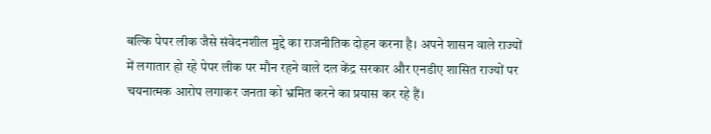बल्कि पेपर लीक जैसे संवेदनशील मुद्दे का राजनीतिक दोहन करना है। अपने शासन वाले राज्यों में लगातार हो रहे पेपर लीक पर मौन रहने वाले दल केंद्र सरकार और एनडीए शासित राज्यों पर चयनात्मक आरोप लगाकर जनता को भ्रमित करने का प्रयास कर रहे हैं।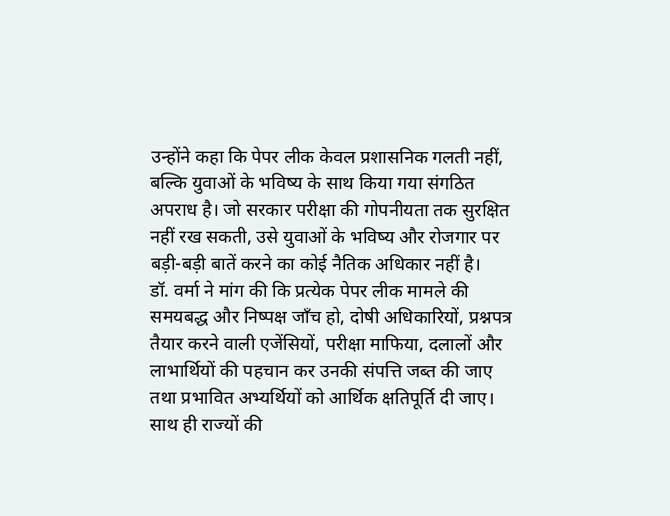उन्होंने कहा कि पेपर लीक केवल प्रशासनिक गलती नहीं, बल्कि युवाओं के भविष्य के साथ किया गया संगठित अपराध है। जो सरकार परीक्षा की गोपनीयता तक सुरक्षित नहीं रख सकती, उसे युवाओं के भविष्य और रोजगार पर बड़ी-बड़ी बातें करने का कोई नैतिक अधिकार नहीं है।
डॉ. वर्मा ने मांग की कि प्रत्येक पेपर लीक मामले की समयबद्ध और निष्पक्ष जाँच हो, दोषी अधिकारियों, प्रश्नपत्र तैयार करने वाली एजेंसियों, परीक्षा माफिया, दलालों और लाभार्थियों की पहचान कर उनकी संपत्ति जब्त की जाए तथा प्रभावित अभ्यर्थियों को आर्थिक क्षतिपूर्ति दी जाए। साथ ही राज्यों की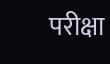परीक्षा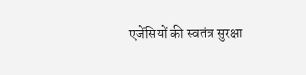एजेंसियों की स्वतंत्र सुरक्षा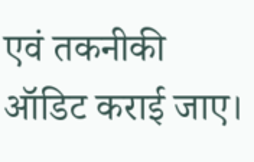एवं तकनीकी ऑडिट कराई जाए।